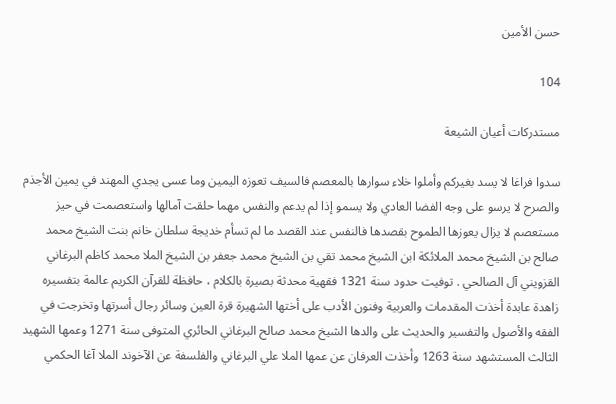حسن الأمين

104

مستدركات أعيان الشيعة

سدوا فراغا لا يسد بغيركم وأملوا خلاء سوارها بالمعصم فالسيف تعوزه اليمين وما عسى يجدي المهند في يمين الأجذم والصرح لا يرسو على وجه الفضا العادي ولا يسمو إذا لم يدعم والنفس مهما حلقت آمالها واستعصمت في حيز مستعصم لا يزال يعوزها الطموح بقصدها فالنفس عند القصد ما لم تسأم خديجة سلطان خانم بنت الشيخ محمد صالح بن الشيخ محمد الملائكة ابن الشيخ محمد تقي بن الشيخ محمد جعفر بن الشيخ الملا محمد كاظم البرغاني القزويني آل الصالحي . توفيت حدود سنة 1321 فقهية محدثة بصيرة بالكلام ، حافظة للقرآن الكريم عالمة بتفسيره زاهدة عابدة أخذت المقدمات والعربية وفنون الأدب على أختها الشهيرة قرة العين وسائر رجال أسرتها وتخرجت في الفقه والأصول والتفسير والحديث على والدها الشيخ محمد صالح البرغاني الحائري المتوفى سنة 1271 وعمها الشهيد الثالث المستشهد سنة 1263 وأخذت العرفان عن عمها الملا علي البرغاني والفلسفة عن الآخوند الملا آغا الحكمي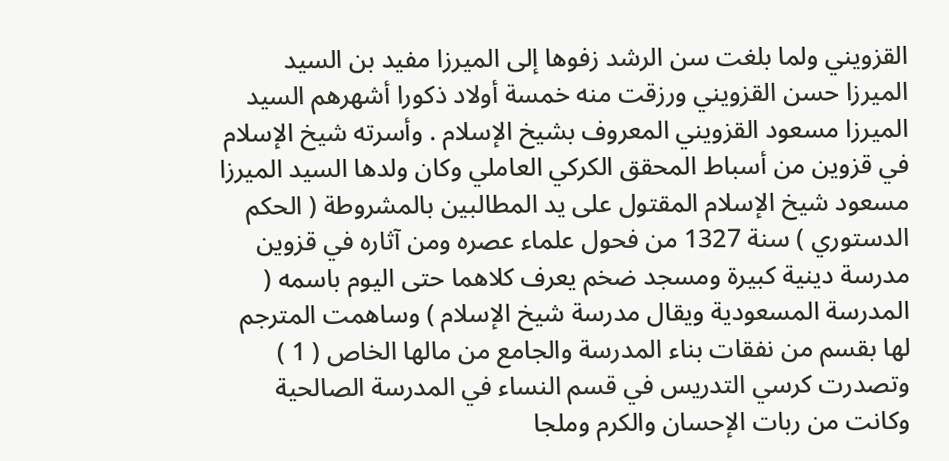القزويني ولما بلغت سن الرشد زفوها إلى الميرزا مفيد بن السيد الميرزا حسن القزويني ورزقت منه خمسة أولاد ذكورا أشهرهم السيد الميرزا مسعود القزويني المعروف بشيخ الإسلام . وأسرته شيخ الإسلام في قزوين من أسباط المحقق الكركي العاملي وكان ولدها السيد الميرزا مسعود شيخ الإسلام المقتول على يد المطالبين بالمشروطة ( الحكم الدستوري ) سنة 1327 من فحول علماء عصره ومن آثاره في قزوين مدرسة دينية كبيرة ومسجد ضخم يعرف كلاهما حتى اليوم باسمه ( المدرسة المسعودية ويقال مدرسة شيخ الإسلام ) وساهمت المترجم لها بقسم من نفقات بناء المدرسة والجامع من مالها الخاص ( 1 ) وتصدرت كرسي التدريس في قسم النساء في المدرسة الصالحية وكانت من ربات الإحسان والكرم وملجا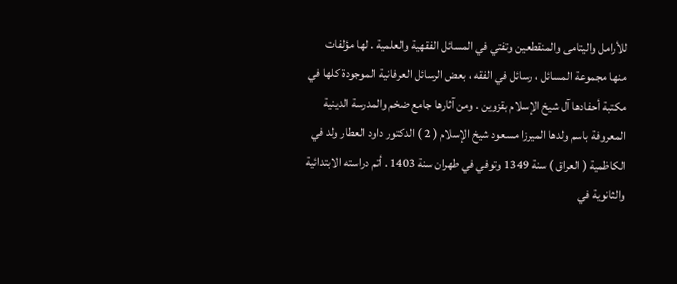للأرامل واليتامى والمنقطعين وتفتي في المسائل الفقهية والعلمية . لها مؤلفات منها مجموعة المسائل ، رسائل في الفقه ، بعض الرسائل العرفانية الموجودة كلها في مكتبة أحفادها آل شيخ الإسلام بقزوين . ومن آثارها جامع ضخم والمدرسة الدينية المعروفة باسم ولدها الميرزا مسعود شيخ الإسلام ( 2 ) الدكتور داود العطار ولد في الكاظمية ( العراق ) سنة 1349 وتوفي في طهران سنة 1403 . أتم دراسته الابتدائية والثانوية في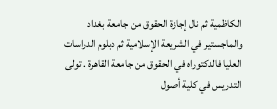الكاظمية ثم نال إجازة الحقوق من جامعة بغداد والماجستير في الشريعة الإسلامية ثم دبلوم الدراسات العليا فالدكتوراه في الحقوق من جامعة القاهرة . تولى التدريس في كلية أصول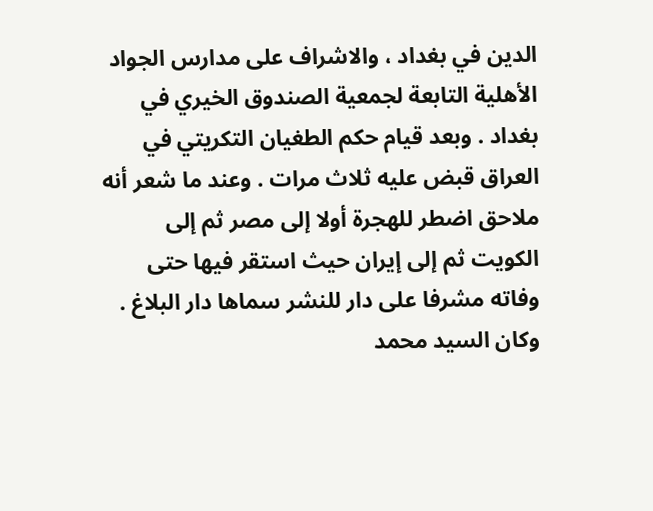الدين في بغداد ، والاشراف على مدارس الجواد الأهلية التابعة لجمعية الصندوق الخيري في بغداد . وبعد قيام حكم الطغيان التكريتي في العراق قبض عليه ثلاث مرات . وعند ما شعر أنه ملاحق اضطر للهجرة أولا إلى مصر ثم إلى الكويت ثم إلى إيران حيث استقر فيها حتى وفاته مشرفا على دار للنشر سماها دار البلاغ . وكان السيد محمد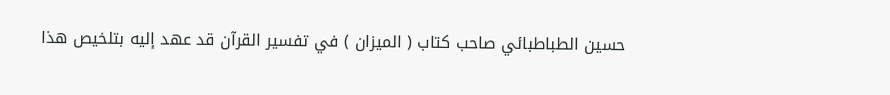حسين الطباطبائي صاحب كتاب ( الميزان ) في تفسير القرآن قد عهد إليه بتلخيص هذا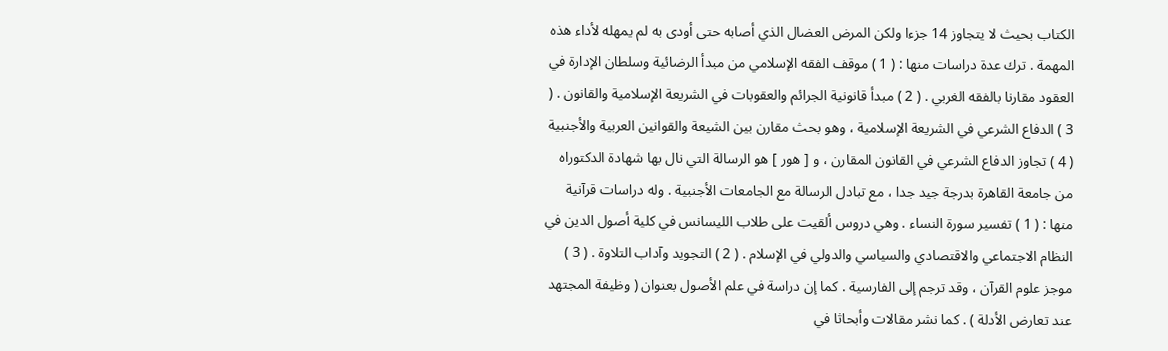الكتاب بحيث لا يتجاوز 14 جزءا ولكن المرض العضال الذي أصابه حتى أودى به لم يمهله لأداء هذه المهمة . ترك عدة دراسات منها : ( 1 ) موقف الفقه الإسلامي من مبدأ الرضائية وسلطان الإدارة في العقود مقارنا بالفقه الغربي . ( 2 ) مبدأ قانونية الجرائم والعقوبات في الشريعة الإسلامية والقانون . ( 3 ) الدفاع الشرعي في الشريعة الإسلامية ، وهو بحث مقارن بين الشيعة والقوانين العربية والأجنبية ( 4 ) تجاوز الدفاع الشرعي في القانون المقارن ، و [ هور ] هو الرسالة التي نال بها شهادة الدكتوراه من جامعة القاهرة بدرجة جيد جدا ، مع تبادل الرسالة مع الجامعات الأجنبية . وله دراسات قرآنية منها : ( 1 ) تفسير سورة النساء . وهي دروس ألقيت على طلاب الليسانس في كلية أصول الدين في النظام الاجتماعي والاقتصادي والسياسي والدولي في الإسلام . ( 2 ) التجويد وآداب التلاوة . ( 3 ) موجز علوم القرآن ، وقد ترجم إلى الفارسية . كما إن دراسة في علم الأصول بعنوان ( وظيفة المجتهد عند تعارض الأدلة ) . كما نشر مقالات وأبحاثا في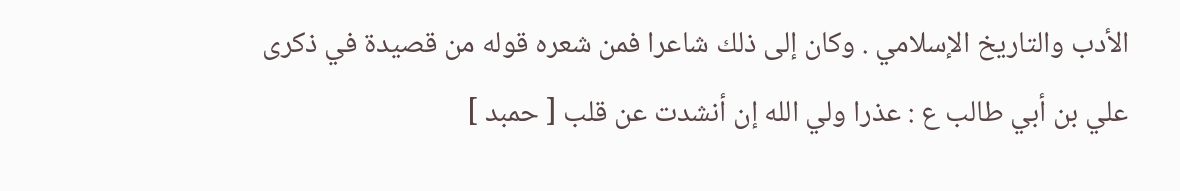الأدب والتاريخ الإسلامي . وكان إلى ذلك شاعرا فمن شعره قوله من قصيدة في ذكرى علي بن أبي طالب ع : عذرا ولي الله إن أنشدت عن قلب [ حمبد ]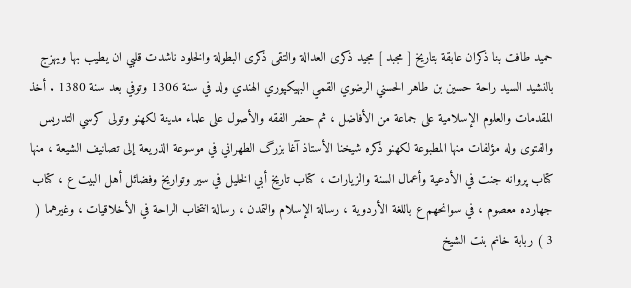حميد طافت بنا ذكران عابقة بتاريخ [ مجبد ] مجيد ذكرى العدالة والتقى ذكرى البطولة والخلود ناشدت قلبي ان يطيب بها ويهزج بالنشيد السيد راحة حسين بن طاهر الحسني الرضوي القمي البهيكپوري الهندي ولد في سنة 1306 وتوفي بعد سنة 1380 . أخذ المقدمات والعلوم الإسلامية على جماعة من الأفاضل ، ثم حضر الفقه والأصول على علماء مدينة لكهنو وتولى كرسي التدريس والفتوى وله مؤلفات منها المطبوعة لكهنو ذكره شيخنا الأستاذ آغا بزرگ الطهراني في موسوعة الذريعة إلى تصانيف الشيعة ، منها كتاب پروانه جنت في الأدعية وأعمال السنة والزيارات ، كتاب تاريخ أبي الخليل في سير وتواريخ وفضائل أهل البيت ع ، كتاب جهارده معصوم ، في سوانحهم ع باللغة الأردوية ، رسالة الإسلام والتمدن ، رسالة انتخاب الراحة في الأخلاقيات ، وغيرهما ( 3 ) ربابة خانم بنت الشيخ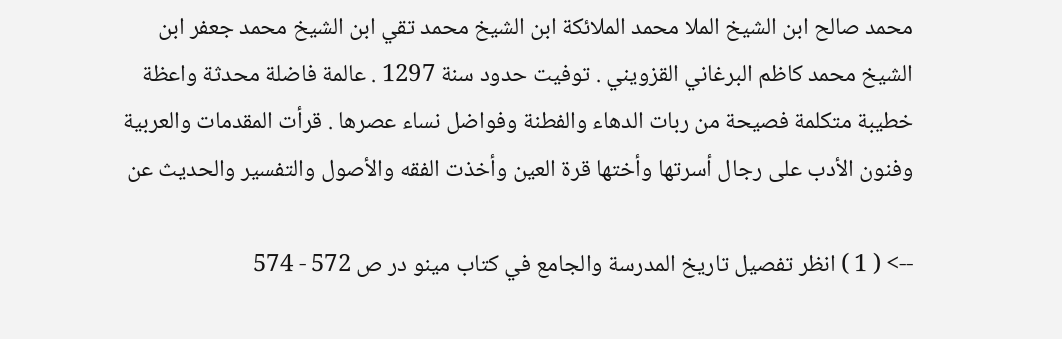محمد صالح ابن الشيخ الملا محمد الملائكة ابن الشيخ محمد تقي ابن الشيخ محمد جعفر ابن الشيخ محمد كاظم البرغاني القزويني . توفيت حدود سنة 1297 . عالمة فاضلة محدثة واعظة خطيبة متكلمة فصيحة من ربات الدهاء والفطنة وفواضل نساء عصرها . قرأت المقدمات والعربية وفنون الأدب على رجال أسرتها وأختها قرة العين وأخذت الفقه والأصول والتفسير والحديث عن

--> ( 1 ) انظر تفصيل تاريخ المدرسة والجامع في كتاب مينو در ص 572 - 574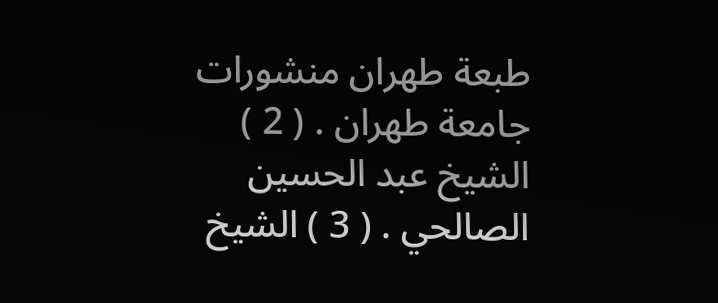طبعة طهران منشورات جامعة طهران . ( 2 ) الشيخ عبد الحسين الصالحي . ( 3 ) الشيخ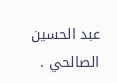عبد الحسين الصالحي .